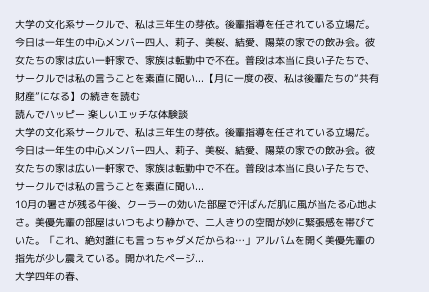大学の文化系サークルで、私は三年生の芽依。後輩指導を任されている立場だ。今日は一年生の中心メンバー四人、莉子、美桜、結愛、陽菜の家での飲み会。彼女たちの家は広い一軒家で、家族は転勤中で不在。普段は本当に良い子たちで、サークルでは私の言うことを素直に聞い...【月に一度の夜、私は後輩たちの“共有財産”になる】の続きを読む
読んでハッピー 楽しいエッチな体験談
大学の文化系サークルで、私は三年生の芽依。後輩指導を任されている立場だ。今日は一年生の中心メンバー四人、莉子、美桜、結愛、陽菜の家での飲み会。彼女たちの家は広い一軒家で、家族は転勤中で不在。普段は本当に良い子たちで、サークルでは私の言うことを素直に聞い...
10月の暑さが残る午後、クーラーの効いた部屋で汗ばんだ肌に風が当たる心地よさ。美優先輩の部屋はいつもより静かで、二人きりの空間が妙に緊張感を帯びていた。「これ、絶対誰にも言っちゃダメだからね…」アルバムを開く美優先輩の指先が少し震えている。開かれたページ...
大学四年の春、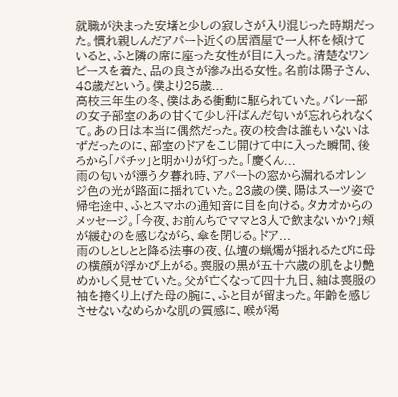就職が決まった安堵と少しの寂しさが入り混じった時期だった。慣れ親しんだアパート近くの居酒屋で一人杯を傾けていると、ふと隣の席に座った女性が目に入った。清楚なワンピースを着た、品の良さが滲み出る女性。名前は陽子さん、48歳だという。僕より25歳...
高校三年生の冬、僕はある衝動に駆られていた。バレー部の女子部室のあの甘くて少し汗ばんだ匂いが忘れられなくて。あの日は本当に偶然だった。夜の校舎は誰もいないはずだったのに、部室のドアをこじ開けて中に入った瞬間、後ろから「パチッ」と明かりが灯った。「慶くん...
雨の匂いが漂う夕暮れ時、アパートの窓から漏れるオレンジ色の光が路面に揺れていた。23歳の僕、陽はスーツ姿で帰宅途中、ふとスマホの通知音に目を向ける。タカオからのメッセージ。「今夜、お前んちでママと3人で飲まないか?」頬が緩むのを感じながら、傘を閉じる。ドア...
雨のしとしとと降る法事の夜、仏壇の蝋燭が揺れるたびに母の横顔が浮かび上がる。喪服の黒が五十六歳の肌をより艶めかしく見せていた。父が亡くなって四十九日、紬は喪服の袖を捲くり上げた母の腕に、ふと目が留まった。年齢を感じさせないなめらかな肌の質感に、喉が渇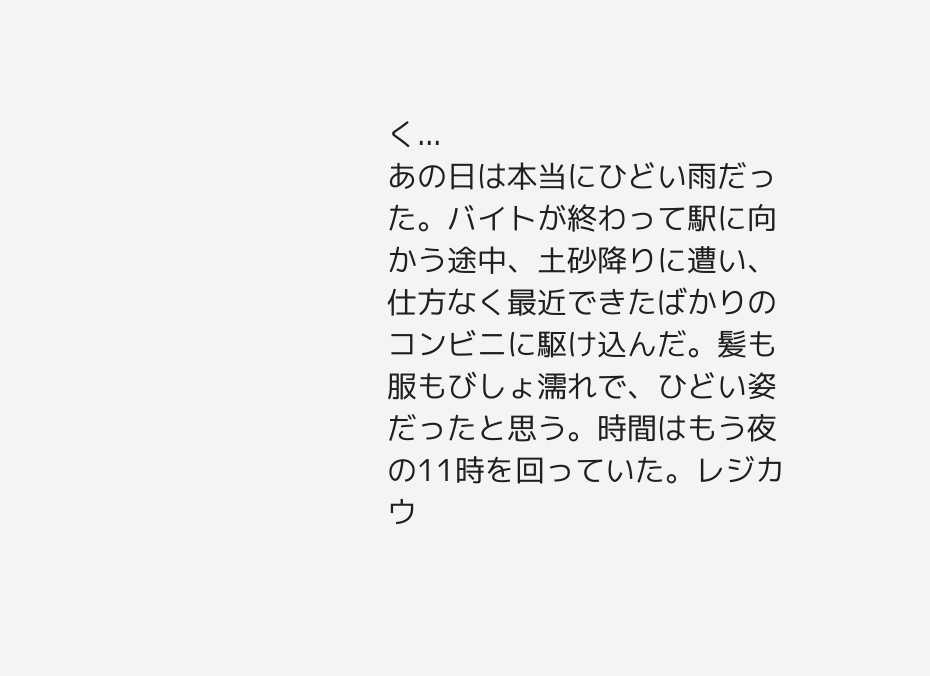く...
あの日は本当にひどい雨だった。バイトが終わって駅に向かう途中、土砂降りに遭い、仕方なく最近できたばかりのコンビニに駆け込んだ。髪も服もびしょ濡れで、ひどい姿だったと思う。時間はもう夜の11時を回っていた。レジカウ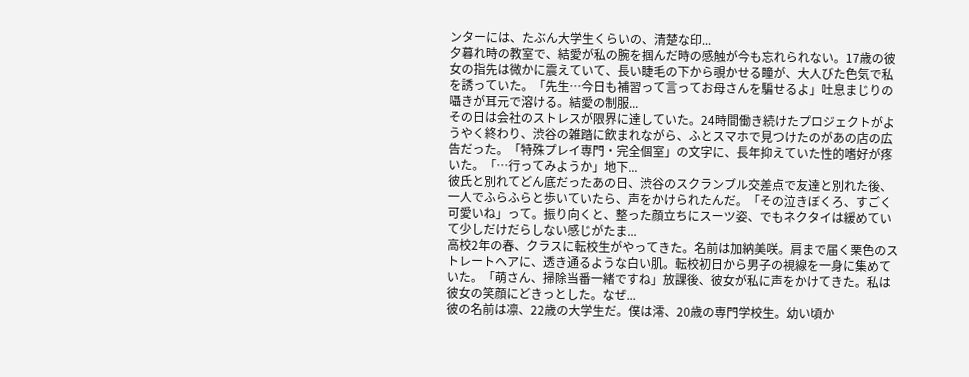ンターには、たぶん大学生くらいの、清楚な印...
夕暮れ時の教室で、結愛が私の腕を掴んだ時の感触が今も忘れられない。17歳の彼女の指先は微かに震えていて、長い睫毛の下から覗かせる瞳が、大人びた色気で私を誘っていた。「先生…今日も補習って言ってお母さんを騙せるよ」吐息まじりの囁きが耳元で溶ける。結愛の制服...
その日は会社のストレスが限界に達していた。24時間働き続けたプロジェクトがようやく終わり、渋谷の雑踏に飲まれながら、ふとスマホで見つけたのがあの店の広告だった。「特殊プレイ専門・完全個室」の文字に、長年抑えていた性的嗜好が疼いた。「…行ってみようか」地下...
彼氏と別れてどん底だったあの日、渋谷のスクランブル交差点で友達と別れた後、一人でふらふらと歩いていたら、声をかけられたんだ。「その泣きぼくろ、すごく可愛いね」って。振り向くと、整った顔立ちにスーツ姿、でもネクタイは緩めていて少しだけだらしない感じがたま...
高校2年の春、クラスに転校生がやってきた。名前は加納美咲。肩まで届く栗色のストレートヘアに、透き通るような白い肌。転校初日から男子の視線を一身に集めていた。「萌さん、掃除当番一緒ですね」放課後、彼女が私に声をかけてきた。私は彼女の笑顔にどきっとした。なぜ...
彼の名前は凛、22歳の大学生だ。僕は澪、20歳の専門学校生。幼い頃か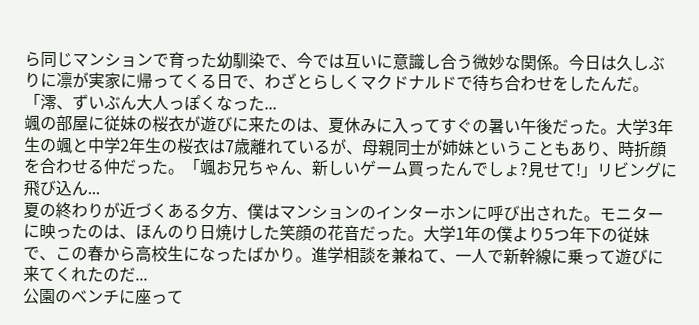ら同じマンションで育った幼馴染で、今では互いに意識し合う微妙な関係。今日は久しぶりに凛が実家に帰ってくる日で、わざとらしくマクドナルドで待ち合わせをしたんだ。「澪、ずいぶん大人っぽくなった...
颯の部屋に従妹の桜衣が遊びに来たのは、夏休みに入ってすぐの暑い午後だった。大学3年生の颯と中学2年生の桜衣は7歳離れているが、母親同士が姉妹ということもあり、時折顔を合わせる仲だった。「颯お兄ちゃん、新しいゲーム買ったんでしょ?見せて!」リビングに飛び込ん...
夏の終わりが近づくある夕方、僕はマンションのインターホンに呼び出された。モニターに映ったのは、ほんのり日焼けした笑顔の花音だった。大学1年の僕より5つ年下の従妹で、この春から高校生になったばかり。進学相談を兼ねて、一人で新幹線に乗って遊びに来てくれたのだ...
公園のベンチに座って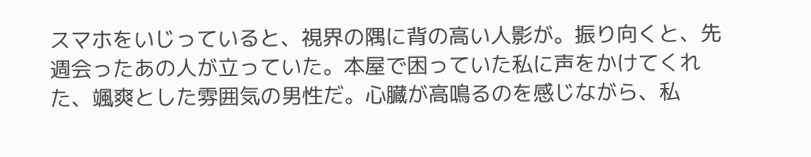スマホをいじっていると、視界の隅に背の高い人影が。振り向くと、先週会ったあの人が立っていた。本屋で困っていた私に声をかけてくれた、颯爽とした雰囲気の男性だ。心臓が高鳴るのを感じながら、私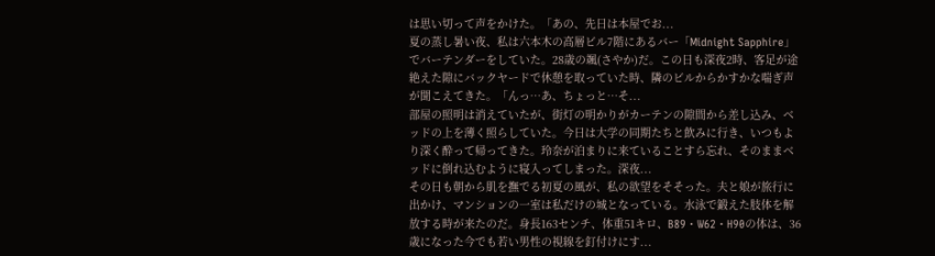は思い切って声をかけた。「あの、先日は本屋でお...
夏の蒸し暑い夜、私は六本木の高層ビル7階にあるバー「Midnight Sapphire」でバーテンダーをしていた。28歳の颯(さやか)だ。この日も深夜2時、客足が途絶えた隙にバックヤードで休憩を取っていた時、隣のビルからかすかな喘ぎ声が聞こえてきた。「んっ…あ、ちょっと…そ...
部屋の照明は消えていたが、街灯の明かりがカーテンの隙間から差し込み、ベッドの上を薄く照らしていた。今日は大学の同期たちと飲みに行き、いつもより深く酔って帰ってきた。玲奈が泊まりに来ていることすら忘れ、そのままベッドに倒れ込むように寝入ってしまった。深夜...
その日も朝から肌を撫でる初夏の風が、私の欲望をそそった。夫と娘が旅行に出かけ、マンションの一室は私だけの城となっている。水泳で鍛えた肢体を解放する時が来たのだ。身長163センチ、体重51キロ、B89・W62・H90の体は、36歳になった今でも若い男性の視線を釘付けにす...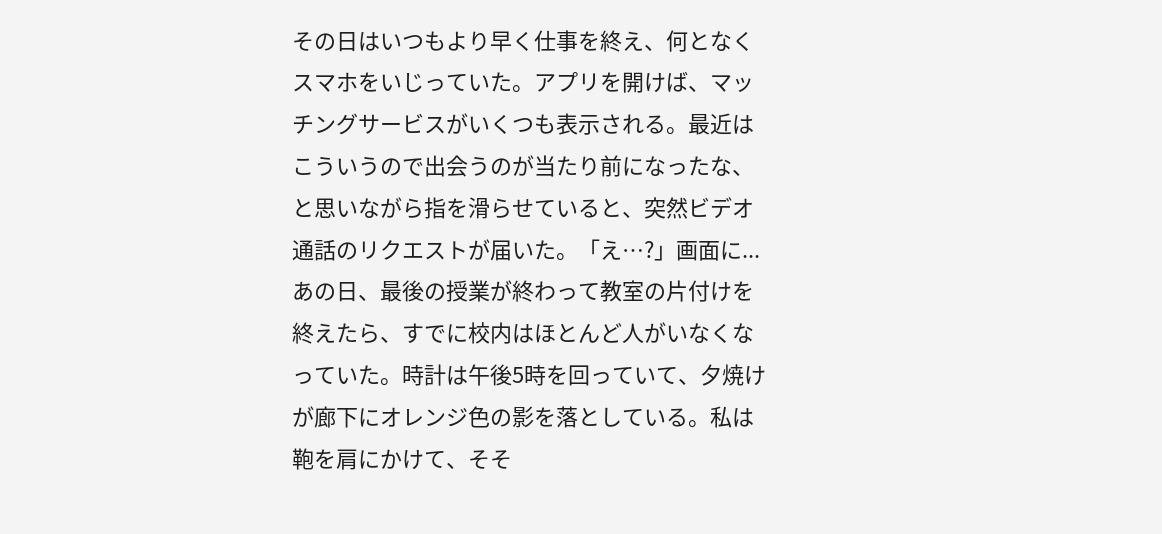その日はいつもより早く仕事を終え、何となくスマホをいじっていた。アプリを開けば、マッチングサービスがいくつも表示される。最近はこういうので出会うのが当たり前になったな、と思いながら指を滑らせていると、突然ビデオ通話のリクエストが届いた。「え…?」画面に...
あの日、最後の授業が終わって教室の片付けを終えたら、すでに校内はほとんど人がいなくなっていた。時計は午後5時を回っていて、夕焼けが廊下にオレンジ色の影を落としている。私は鞄を肩にかけて、そそ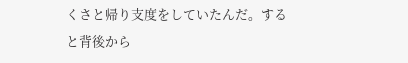くさと帰り支度をしていたんだ。すると背後から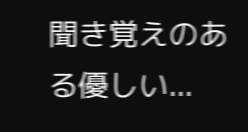聞き覚えのある優しい...